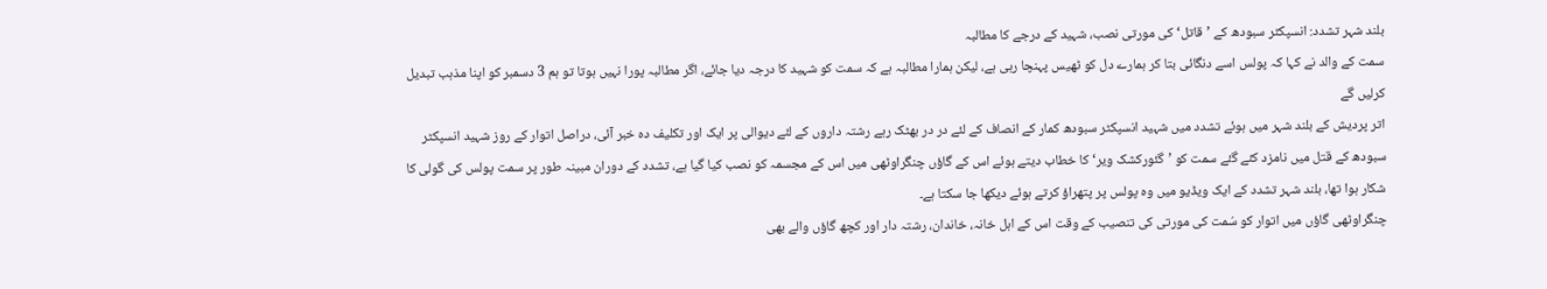بلند شہر تشدد: انسپکٹر سبودھ کے ’قاتل‘ کی مورتی نصب، شہید کے درجے کا مطالبہ
سمت کے والد نے کہا کہ پولس اسے دنگائی بتا کر ہمارے دل کو ٹھیس پہنچا رہی ہے، لیکن ہمارا مطالبہ ہے کہ سمت کو شہید کا درجہ دیا جائے، اگر مطالبہ پورا نہیں ہوتا تو ہم 3 دسمبر کو اپنا مذہب تبدیل کرلیں گے
اتر پردیش کے بلند شہر میں ہوئے تشدد میں شہید انسپکٹر سبودھ کمار کے انصاف کے لئے در در بھٹک رہے رشتہ داروں کے لئے دیوالی پر ایک اور تکلیف دہ خبر آئی، دراصل اتوار کے روز شہید انسپکٹر سبودھ کے قتل میں نامزد کئے گئے سمت کو ’گئوركشک ویر‘ کا خطاب دیتے ہوئے اس کے گاؤں چنگراوٹھی میں اس کے مجسمہ کو نصب کیا گیا ہے، تشدد کے دوران مبینہ طور پر سمت پولس کی گولی کا شکار ہوا تھا، بلند شہر تشدد کے ایک ویڈیو میں وہ پولس پر پتھراؤ کرتے ہوئے دیکھا جا سکتا ہے۔
چنگراوٹھی گاؤں میں اتوار کو سُمت کی مورتی کی تنصیب کے وقت اس کے اہل خانہ، خاندان، رشتہ دار اور کچھ گاؤں والے بھی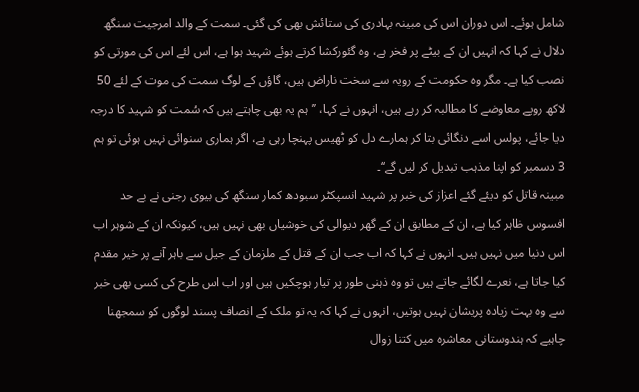شامل ہوئے۔ اس دوران اس کی مبینہ بہادری کی ستائش بھی کی گئی۔ سمت کے والد امرجیت سنگھ دلال نے کہا کہ انہیں ان کے بیٹے پر فخر ہے، وہ گئوركشا کرتے ہوئے شہید ہوا ہے، اس لئے اس کی مورتی کو نصب کیا ہے۔ مگر وہ حکومت کے رویہ سے سخت ناراض ہیں، گاؤں کے لوگ سمت کی موت کے لئے 50 لاکھ روپے معاوضے کا مطالبہ کر رہے ہیں، انہوں نے کہا، ’’ہم یہ بھی چاہتے ہیں کہ سُمت کو شہید کا درجہ دیا جائے، پولس اسے دنگائی بتا کر ہمارے دل کو ٹھیس پہنچا رہی ہے، اگر ہماری سنوائی نہیں ہوئی تو ہم 3 دسمبر کو اپنا مذہب تبدیل کر لیں گے‘‘۔
مبینہ قاتل کو دیئے گئے اعزاز کی خبر پر شہید انسپکٹر سبودھ کمار سنگھ کی بیوی رجنی نے بے حد افسوس ظاہر کیا ہے، ان کے مطابق ان کے گھر دیوالی کی خوشیاں بھی نہیں ہیں، کیونکہ ان کے شوہر اب اس دنیا میں نہیں ہیں۔ انہوں نے کہا کہ اب جب ان کے قتل کے ملزمان کے جیل سے باہر آنے پر خیر مقدم کیا جاتا ہے، نعرے لگائے جاتے ہیں تو وہ ذہنی طور پر تیار ہوچکیں ہیں اور اب اس طرح کی کسی بھی خبر سے وہ بہت زیادہ پریشان نہیں ہوتیں، انہوں نے کہا کہ یہ تو ملک کے انصاف پسند لوگوں کو سمجھنا چاہیے کہ ہندوستانی معاشرہ میں کتنا زوال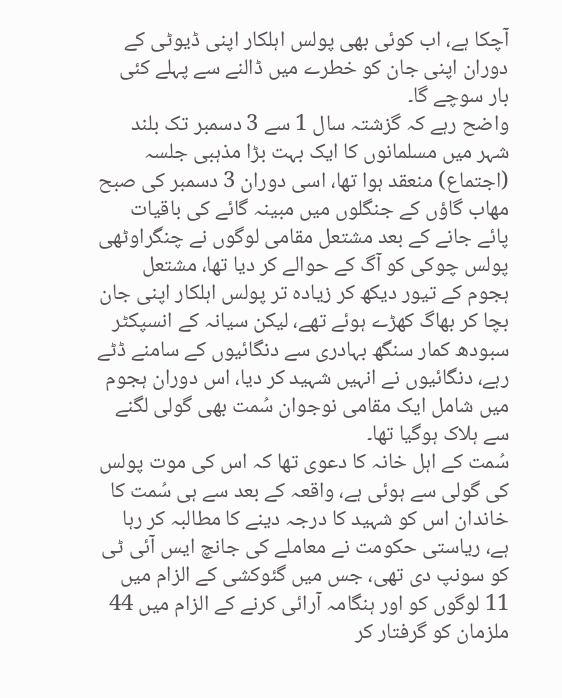آچکا ہے، اب کوئی بھی پولس اہلکار اپنی ڈیوٹی کے دوران اپنی جان کو خطرے میں ڈالنے سے پہلے کئی بار سوچے گا۔
واضح رہے کہ گزشتہ سال 1 سے 3 دسمبر تک بلند شہر میں مسلمانوں کا ایک بہت بڑا مذہبی جلسہ (اجتماع) منعقد ہوا تھا، اسی دوران 3 دسمبر کی صبح مهاب گاؤں کے جنگلوں میں مبینہ گائے کی باقیات پائے جانے کے بعد مشتعل مقامی لوگوں نے چنگراوٹھی پولس چوکی کو آگ کے حوالے کر دیا تھا، مشتعل ہجوم کے تیور دیکھ کر زیادہ تر پولس اہلکار اپنی جان بچا کر بھاگ کھڑے ہوئے تھے، لیکن سيانہ کے انسپکٹر سبودھ کمار سنگھ بہادری سے دنگائیوں کے سامنے ڈٹے رہے، دنگائیوں نے انہیں شہید کر دیا، اس دوران ہجوم میں شامل ایک مقامی نوجوان سُمت بھی گولی لگنے سے ہلاک ہوگیا تھا۔
سُمت کے اہل خانہ کا دعوی تھا کہ اس کی موت پولس کی گولی سے ہوئی ہے، واقعہ کے بعد سے ہی سُمت کا خاندان اس کو شہید کا درجہ دینے کا مطالبہ کر رہا ہے، ریاستی حکومت نے معاملے کی جانچ ایس آئی ٹی کو سونپ دی تھی، جس میں گئوكشی کے الزام میں 11 لوگوں کو اور ہنگامہ آرائی کرنے کے الزام میں 44 ملزمان کو گرفتار کر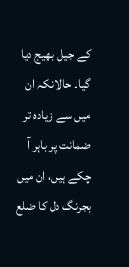کے جیل بھیج دیا گیا۔ حالانکہ ان میں سے زیادہ تر ضمانت پر باہر آ چکے ہیں، ان میں بجرنگ دل کا ضلع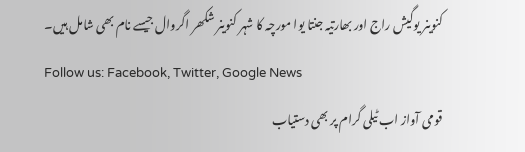کنوینر یوگیش راج اور بھارتیہ جنتا یوا مورچہ کا شہر کنوینر شکھر اگروال جیسے نام بھی شامل ہیں۔
Follow us: Facebook, Twitter, Google News
قومی آواز اب ٹیلی گرام پر بھی دستیاب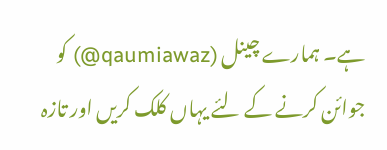ہے۔ ہمارے چینل (qaumiawaz@) کو جوائن کرنے کے لئے یہاں کلک کریں اور تازہ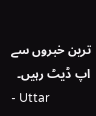ترین خبروں سے اپ ڈیٹ رہیں۔
- Uttar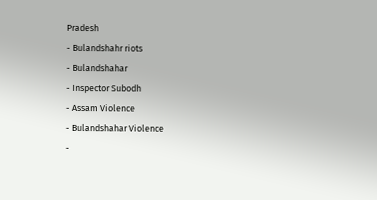Pradesh
- Bulandshahr riots
- Bulandshahar
- Inspector Subodh
- Assam Violence
- Bulandshahar Violence
-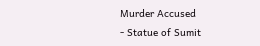Murder Accused
- Statue of Sumit